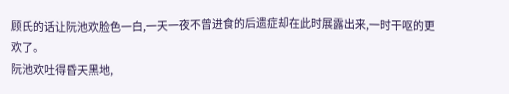顾氏的话让阮池欢脸色一白,一天一夜不曾进食的后遗症却在此时展露出来,一时干呕的更欢了。
阮池欢吐得昏天黑地,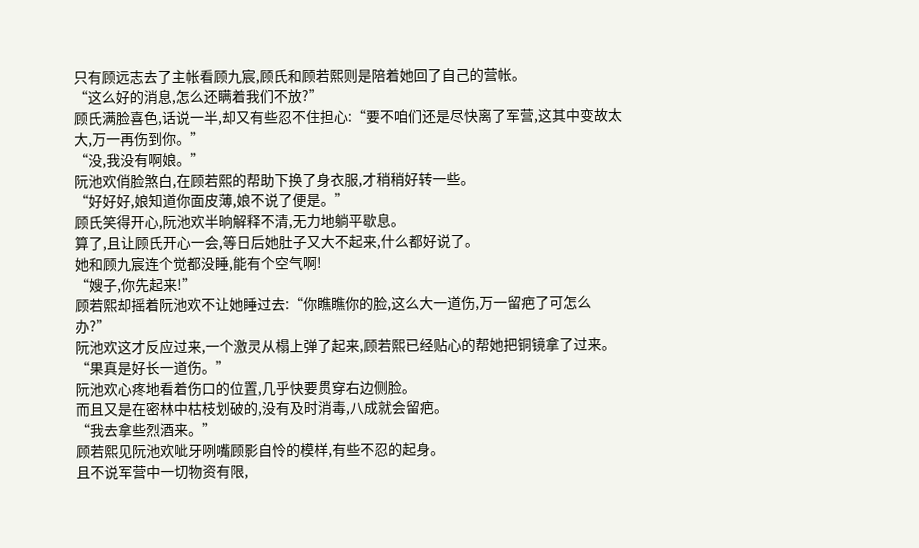只有顾远志去了主帐看顾九宸,顾氏和顾若熙则是陪着她回了自己的营帐。
“这么好的消息,怎么还瞒着我们不放?”
顾氏满脸喜色,话说一半,却又有些忍不住担心:“要不咱们还是尽快离了军营,这其中变故太大,万一再伤到你。”
“没,我没有啊娘。”
阮池欢俏脸煞白,在顾若熙的帮助下换了身衣服,才稍稍好转一些。
“好好好,娘知道你面皮薄,娘不说了便是。”
顾氏笑得开心,阮池欢半晌解释不清,无力地躺平歇息。
算了,且让顾氏开心一会,等日后她肚子又大不起来,什么都好说了。
她和顾九宸连个觉都没睡,能有个空气啊!
“嫂子,你先起来!”
顾若熙却摇着阮池欢不让她睡过去:“你瞧瞧你的脸,这么大一道伤,万一留疤了可怎么办?”
阮池欢这才反应过来,一个激灵从榻上弹了起来,顾若熙已经贴心的帮她把铜镜拿了过来。
“果真是好长一道伤。”
阮池欢心疼地看着伤口的位置,几乎快要贯穿右边侧脸。
而且又是在密林中枯枝划破的,没有及时消毒,八成就会留疤。
“我去拿些烈酒来。”
顾若熙见阮池欢呲牙咧嘴顾影自怜的模样,有些不忍的起身。
且不说军营中一切物资有限,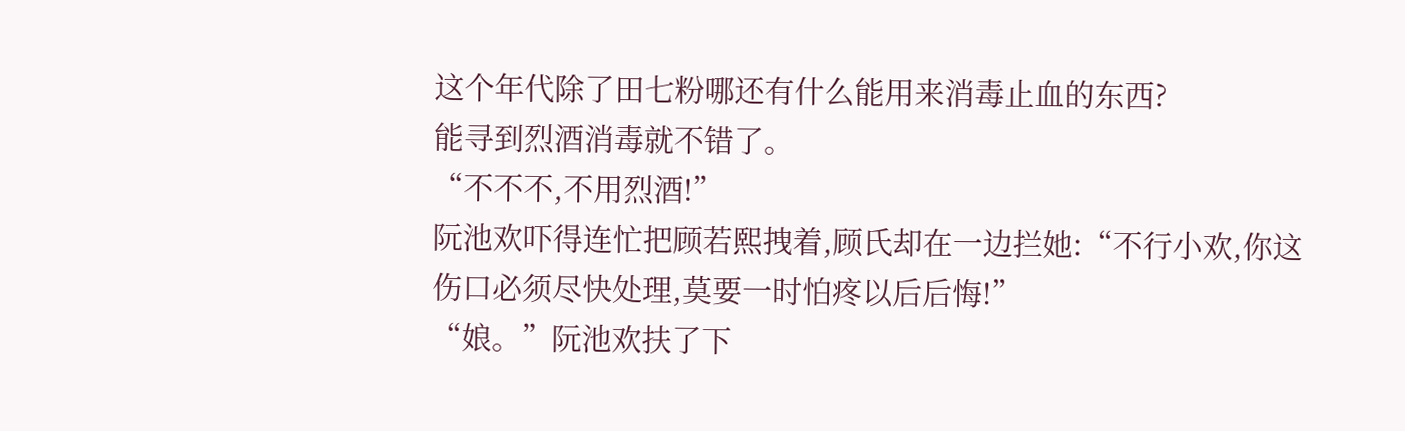这个年代除了田七粉哪还有什么能用来消毒止血的东西?
能寻到烈酒消毒就不错了。
“不不不,不用烈酒!”
阮池欢吓得连忙把顾若熙拽着,顾氏却在一边拦她:“不行小欢,你这伤口必须尽快处理,莫要一时怕疼以后后悔!”
“娘。”阮池欢扶了下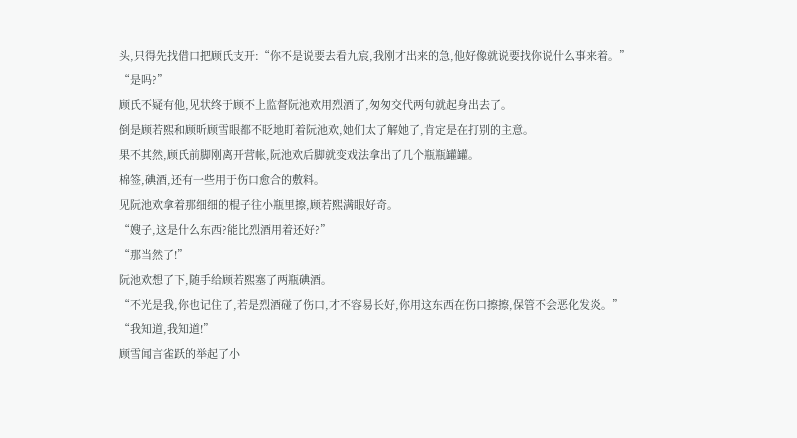头,只得先找借口把顾氏支开:“你不是说要去看九宸,我刚才出来的急,他好像就说要找你说什么事来着。”
“是吗?”
顾氏不疑有他,见状终于顾不上监督阮池欢用烈酒了,匆匆交代两句就起身出去了。
倒是顾若熙和顾昕顾雪眼都不眨地盯着阮池欢,她们太了解她了,肯定是在打别的主意。
果不其然,顾氏前脚刚离开营帐,阮池欢后脚就变戏法拿出了几个瓶瓶罐罐。
棉签,碘酒,还有一些用于伤口愈合的敷料。
见阮池欢拿着那细细的棍子往小瓶里擦,顾若熙满眼好奇。
“嫂子,这是什么东西?能比烈酒用着还好?”
“那当然了!”
阮池欢想了下,随手给顾若熙塞了两瓶碘酒。
“不光是我,你也记住了,若是烈酒碰了伤口,才不容易长好,你用这东西在伤口擦擦,保管不会恶化发炎。”
“我知道,我知道!”
顾雪闻言雀跃的举起了小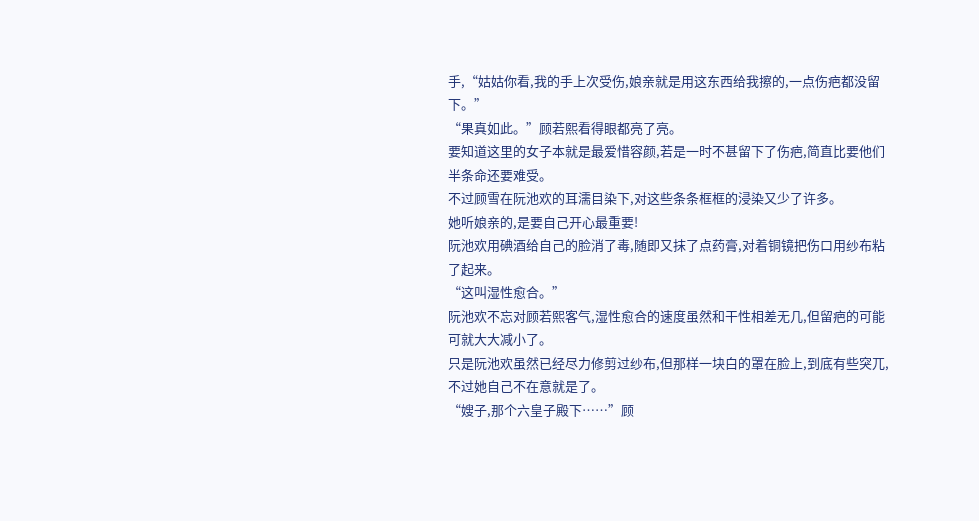手,“姑姑你看,我的手上次受伤,娘亲就是用这东西给我擦的,一点伤疤都没留下。”
“果真如此。”顾若熙看得眼都亮了亮。
要知道这里的女子本就是最爱惜容颜,若是一时不甚留下了伤疤,简直比要他们半条命还要难受。
不过顾雪在阮池欢的耳濡目染下,对这些条条框框的浸染又少了许多。
她听娘亲的,是要自己开心最重要!
阮池欢用碘酒给自己的脸消了毒,随即又抹了点药膏,对着铜镜把伤口用纱布粘了起来。
“这叫湿性愈合。”
阮池欢不忘对顾若熙客气,湿性愈合的速度虽然和干性相差无几,但留疤的可能可就大大减小了。
只是阮池欢虽然已经尽力修剪过纱布,但那样一块白的罩在脸上,到底有些突兀,不过她自己不在意就是了。
“嫂子,那个六皇子殿下……”顾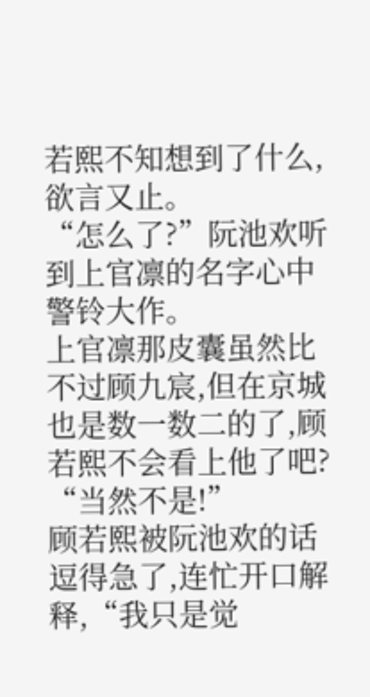若熙不知想到了什么,欲言又止。
“怎么了?”阮池欢听到上官凛的名字心中警铃大作。
上官凛那皮囊虽然比不过顾九宸,但在京城也是数一数二的了,顾若熙不会看上他了吧?
“当然不是!”
顾若熙被阮池欢的话逗得急了,连忙开口解释,“我只是觉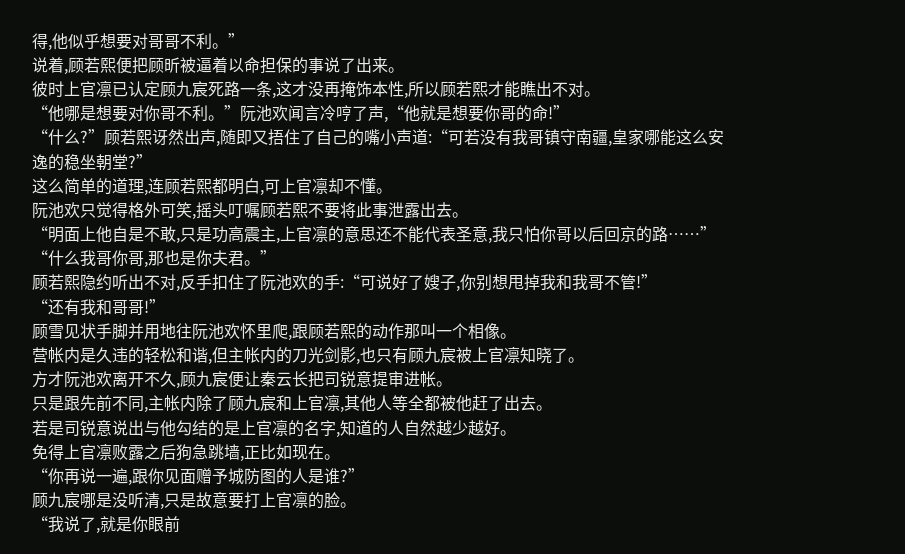得,他似乎想要对哥哥不利。”
说着,顾若熙便把顾昕被逼着以命担保的事说了出来。
彼时上官凛已认定顾九宸死路一条,这才没再掩饰本性,所以顾若熙才能瞧出不对。
“他哪是想要对你哥不利。”阮池欢闻言冷哼了声,“他就是想要你哥的命!”
“什么?”顾若熙讶然出声,随即又捂住了自己的嘴小声道:“可若没有我哥镇守南疆,皇家哪能这么安逸的稳坐朝堂?”
这么简单的道理,连顾若熙都明白,可上官凛却不懂。
阮池欢只觉得格外可笑,摇头叮嘱顾若熙不要将此事泄露出去。
“明面上他自是不敢,只是功高震主,上官凛的意思还不能代表圣意,我只怕你哥以后回京的路……”
“什么我哥你哥,那也是你夫君。”
顾若熙隐约听出不对,反手扣住了阮池欢的手:“可说好了嫂子,你别想甩掉我和我哥不管!”
“还有我和哥哥!”
顾雪见状手脚并用地往阮池欢怀里爬,跟顾若熙的动作那叫一个相像。
营帐内是久违的轻松和谐,但主帐内的刀光剑影,也只有顾九宸被上官凛知晓了。
方才阮池欢离开不久,顾九宸便让秦云长把司锐意提审进帐。
只是跟先前不同,主帐内除了顾九宸和上官凛,其他人等全都被他赶了出去。
若是司锐意说出与他勾结的是上官凛的名字,知道的人自然越少越好。
免得上官凛败露之后狗急跳墙,正比如现在。
“你再说一遍,跟你见面赠予城防图的人是谁?”
顾九宸哪是没听清,只是故意要打上官凛的脸。
“我说了,就是你眼前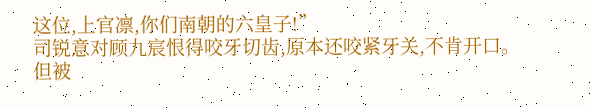这位,上官凛,你们南朝的六皇子!”
司锐意对顾九宸恨得咬牙切齿,原本还咬紧牙关,不肯开口。
但被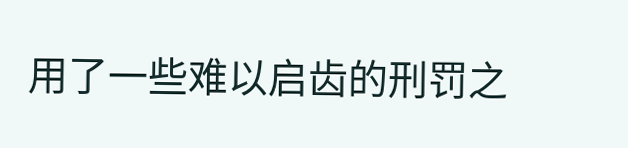用了一些难以启齿的刑罚之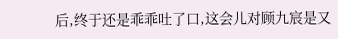后,终于还是乖乖吐了口,这会儿对顾九宸是又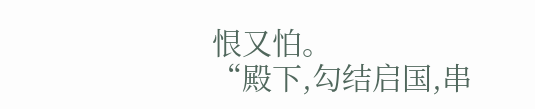恨又怕。
“殿下,勾结启国,串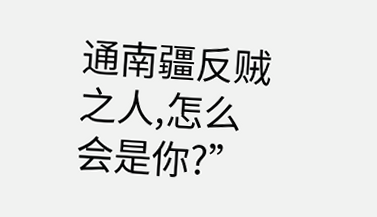通南疆反贼之人,怎么会是你?”